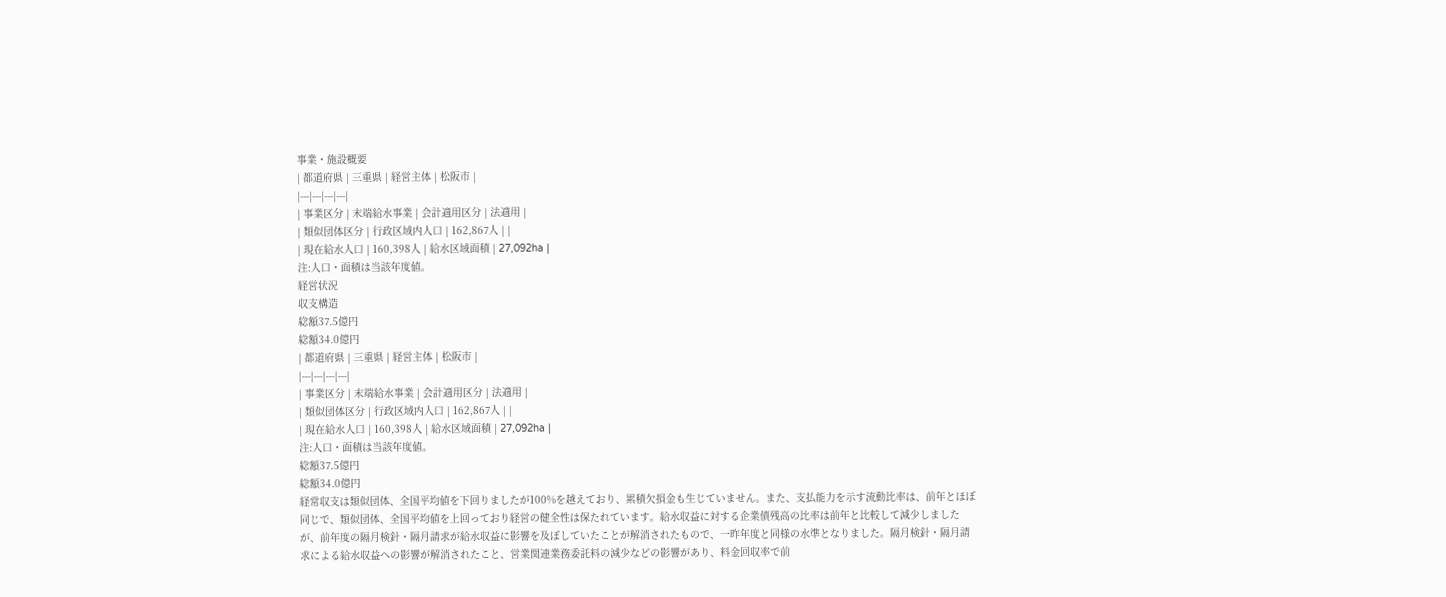事業・施設概要
| 都道府県 | 三重県 | 経営主体 | 松阪市 |
|---|---|---|---|
| 事業区分 | 末端給水事業 | 会計適用区分 | 法適用 |
| 類似団体区分 | 行政区域内人口 | 162,867人 | |
| 現在給水人口 | 160,398人 | 給水区域面積 | 27,092ha |
注:人口・面積は当該年度値。
経営状況
収支構造
総額37.5億円
総額34.0億円
| 都道府県 | 三重県 | 経営主体 | 松阪市 |
|---|---|---|---|
| 事業区分 | 末端給水事業 | 会計適用区分 | 法適用 |
| 類似団体区分 | 行政区域内人口 | 162,867人 | |
| 現在給水人口 | 160,398人 | 給水区域面積 | 27,092ha |
注:人口・面積は当該年度値。
総額37.5億円
総額34.0億円
経常収支は類似団体、全国平均値を下回りましたが100%を越えており、累積欠損金も生じていません。また、支払能力を示す流動比率は、前年とほぼ同じで、類似団体、全国平均値を上回っており経営の健全性は保たれています。給水収益に対する企業債残高の比率は前年と比較して減少しましたが、前年度の隔月検針・隔月請求が給水収益に影響を及ぼしていたことが解消されたもので、一昨年度と同様の水準となりました。隔月検針・隔月請求による給水収益への影響が解消されたこと、営業関連業務委託料の減少などの影響があり、料金回収率で前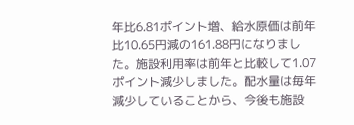年比6.81ポイント増、給水原価は前年比10.65円減の161.88円になりました。施設利用率は前年と比較して1.07ポイント減少しました。配水量は毎年減少していることから、今後も施設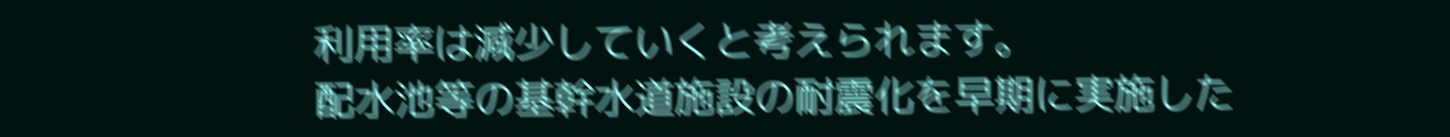利用率は減少していくと考えられます。
配水池等の基幹水道施設の耐震化を早期に実施した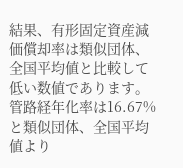結果、有形固定資産減価償却率は類似団体、全国平均値と比較して低い数値であります。管路経年化率は16.67%と類似団体、全国平均値より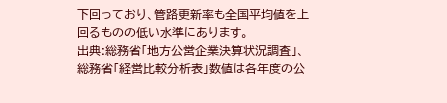下回っており、管路更新率も全国平均値を上回るものの低い水準にあります。
出典:総務省「地方公営企業決算状況調査」、総務省「経営比較分析表」数値は各年度の公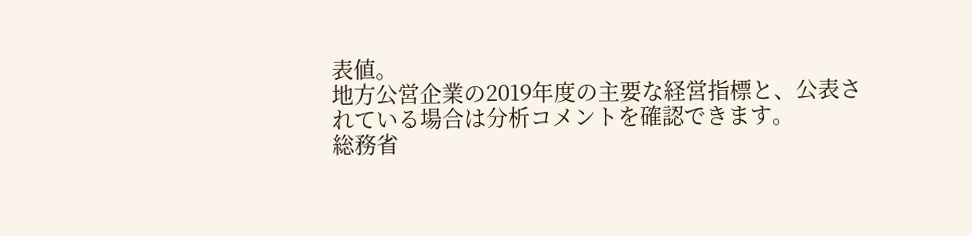表値。
地方公営企業の2019年度の主要な経営指標と、公表されている場合は分析コメントを確認できます。
総務省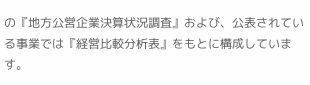の『地方公営企業決算状況調査』および、公表されている事業では『経営比較分析表』をもとに構成しています。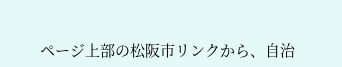ページ上部の松阪市リンクから、自治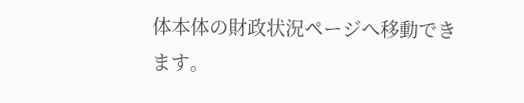体本体の財政状況ページへ移動できます。